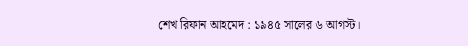শেখ রিফান আহমেদ : ১৯৪৫ সালের ৬ আগস্ট।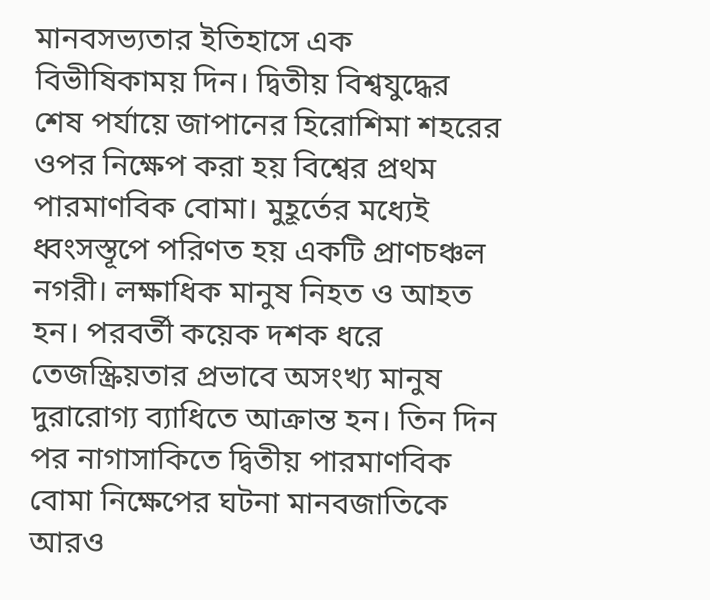মানবসভ্যতার ইতিহাসে এক বিভীষিকাময় দিন। দ্বিতীয় বিশ্বযুদ্ধের শেষ পর্যায়ে জাপানের হিরোশিমা শহরের ওপর নিক্ষেপ করা হয় বিশ্বের প্রথম পারমাণবিক বোমা। মুহূর্তের মধ্যেই ধ্বংসস্তূপে পরিণত হয় একটি প্রাণচঞ্চল নগরী। লক্ষাধিক মানুষ নিহত ও আহত হন। পরবর্তী কয়েক দশক ধরে তেজস্ক্রিয়তার প্রভাবে অসংখ্য মানুষ দুরারোগ্য ব্যাধিতে আক্রান্ত হন। তিন দিন পর নাগাসাকিতে দ্বিতীয় পারমাণবিক বোমা নিক্ষেপের ঘটনা মানবজাতিকে আরও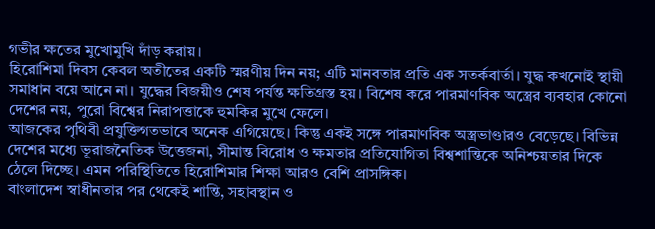গভীর ক্ষতের মুখোমুখি দাঁড় করায়।
হিরোশিমা দিবস কেবল অতীতের একটি স্মরণীয় দিন নয়; এটি মানবতার প্রতি এক সতর্কবার্তা। যুদ্ধ কখনোই স্থায়ী সমাধান বয়ে আনে না। যুদ্ধের বিজয়ীও শেষ পর্যন্ত ক্ষতিগ্রস্ত হয়। বিশেষ করে পারমাণবিক অস্ত্রের ব্যবহার কোনো দেশের নয়, পুরো বিশ্বের নিরাপত্তাকে হুমকির মুখে ফেলে।
আজকের পৃথিবী প্রযুক্তিগতভাবে অনেক এগিয়েছে। কিন্তু একই সঙ্গে পারমাণবিক অস্ত্রভাণ্ডারও বেড়েছে। বিভিন্ন দেশের মধ্যে ভূরাজনৈতিক উত্তেজনা, সীমান্ত বিরোধ ও ক্ষমতার প্রতিযোগিতা বিশ্বশান্তিকে অনিশ্চয়তার দিকে ঠেলে দিচ্ছে। এমন পরিস্থিতিতে হিরোশিমার শিক্ষা আরও বেশি প্রাসঙ্গিক।
বাংলাদেশ স্বাধীনতার পর থেকেই শান্তি, সহাবস্থান ও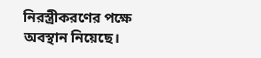নিরস্ত্রীকরণের পক্ষে অবস্থান নিয়েছে।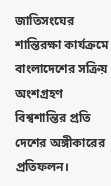জাতিসংঘের শান্তিরক্ষা কার্যক্রমে বাংলাদেশের সক্রিয় অংশগ্রহণ বিশ্বশান্তির প্রতি দেশের অঙ্গীকারের প্রতিফলন।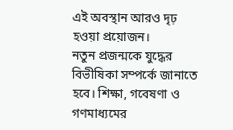এই অবস্থান আরও দৃঢ় হওয়া প্রয়োজন।
নতুন প্রজন্মকে যুদ্ধের বিভীষিকা সম্পর্কে জানাতে হবে। শিক্ষা, গবেষণা ও গণমাধ্যমের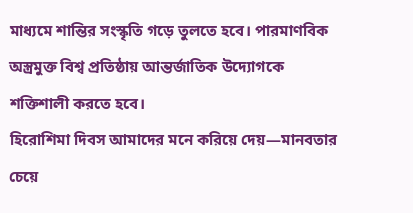মাধ্যমে শান্তির সংস্কৃতি গড়ে তুলতে হবে। পারমাণবিক অস্ত্রমুক্ত বিশ্ব প্রতিষ্ঠায় আন্তর্জাতিক উদ্যোগকে শক্তিশালী করতে হবে।
হিরোশিমা দিবস আমাদের মনে করিয়ে দেয়—মানবতার চেয়ে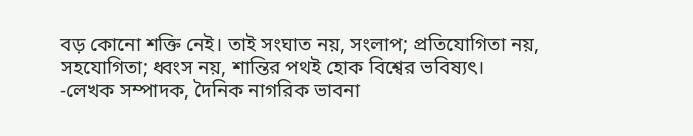বড় কোনো শক্তি নেই। তাই সংঘাত নয়, সংলাপ; প্রতিযোগিতা নয়, সহযোগিতা; ধ্বংস নয়, শান্তির পথই হোক বিশ্বের ভবিষ্যৎ।
-লেখক সম্পাদক, দৈনিক নাগরিক ভাবনা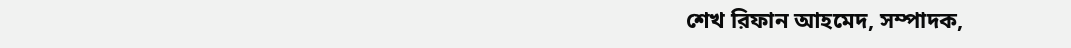শেখ রিফান আহমেদ, সম্পাদক,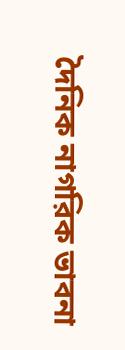দৈনিক নাগরিক ভাবনা